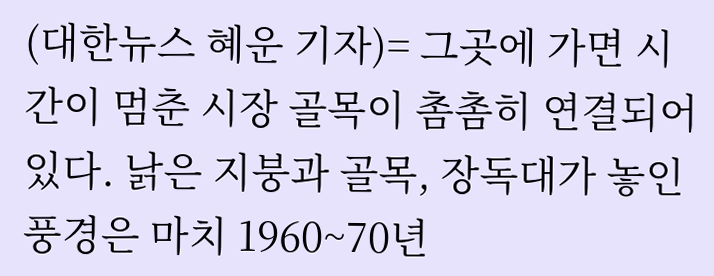(대한뉴스 혜운 기자)= 그곳에 가면 시간이 멈춘 시장 골목이 촘촘히 연결되어 있다. 낡은 지붕과 골목, 장독대가 놓인 풍경은 마치 1960~70년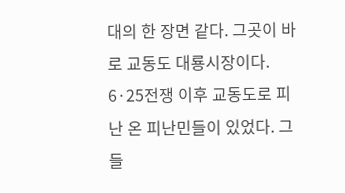대의 한 장면 같다. 그곳이 바로 교동도 대룡시장이다. 6·25전쟁 이후 교동도로 피난 온 피난민들이 있었다. 그들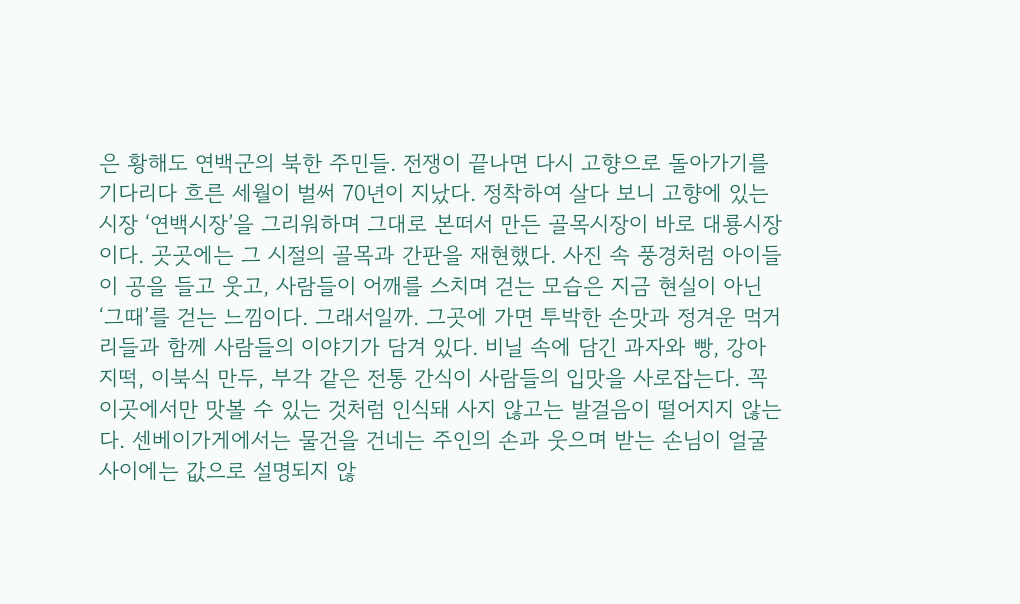은 황해도 연백군의 북한 주민들. 전쟁이 끝나면 다시 고향으로 돌아가기를 기다리다 흐른 세월이 벌써 70년이 지났다. 정착하여 살다 보니 고향에 있는 시장 ‘연백시장’을 그리워하며 그대로 본떠서 만든 골목시장이 바로 대룡시장이다. 곳곳에는 그 시절의 골목과 간판을 재현했다. 사진 속 풍경처럼 아이들이 공을 들고 웃고, 사람들이 어깨를 스치며 걷는 모습은 지금 현실이 아닌 ‘그때’를 걷는 느낌이다. 그래서일까. 그곳에 가면 투박한 손맛과 정겨운 먹거리들과 함께 사람들의 이야기가 담겨 있다. 비닐 속에 담긴 과자와 빵, 강아지떡, 이북식 만두, 부각 같은 전통 간식이 사람들의 입맛을 사로잡는다. 꼭 이곳에서만 맛볼 수 있는 것처럼 인식돼 사지 않고는 발걸음이 떨어지지 않는다. 센베이가게에서는 물건을 건네는 주인의 손과 웃으며 받는 손님이 얼굴 사이에는 값으로 설명되지 않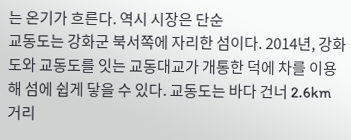는 온기가 흐른다. 역시 시장은 단순
교동도는 강화군 북서쪽에 자리한 섬이다. 2014년, 강화도와 교동도를 잇는 교동대교가 개통한 덕에 차를 이용해 섬에 쉽게 닿을 수 있다. 교동도는 바다 건너 2.6km 거리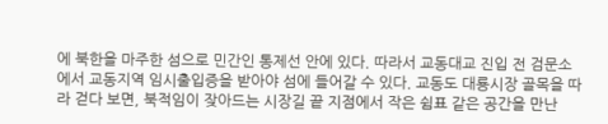에 북한을 마주한 섬으로 민간인 통제선 안에 있다. 따라서 교동대교 진입 전 검문소에서 교동지역 임시출입증을 받아야 섬에 들어갈 수 있다. 교동도 대룡시장 골목을 따라 걷다 보면, 북적임이 잦아드는 시장길 끝 지점에서 작은 쉼표 같은 공간을 만난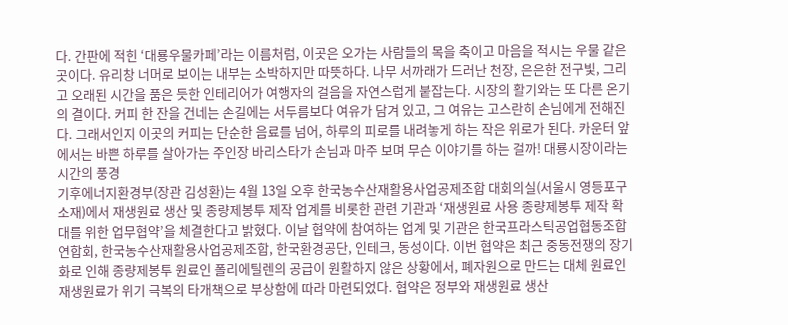다. 간판에 적힌 ‘대룡우물카페’라는 이름처럼, 이곳은 오가는 사람들의 목을 축이고 마음을 적시는 우물 같은 곳이다. 유리창 너머로 보이는 내부는 소박하지만 따뜻하다. 나무 서까래가 드러난 천장, 은은한 전구빛, 그리고 오래된 시간을 품은 듯한 인테리어가 여행자의 걸음을 자연스럽게 붙잡는다. 시장의 활기와는 또 다른 온기의 결이다. 커피 한 잔을 건네는 손길에는 서두름보다 여유가 담겨 있고, 그 여유는 고스란히 손님에게 전해진다. 그래서인지 이곳의 커피는 단순한 음료를 넘어, 하루의 피로를 내려놓게 하는 작은 위로가 된다. 카운터 앞에서는 바쁜 하루를 살아가는 주인장 바리스타가 손님과 마주 보며 무슨 이야기를 하는 걸까! 대룡시장이라는 시간의 풍경
기후에너지환경부(장관 김성환)는 4월 13일 오후 한국농수산재활용사업공제조합 대회의실(서울시 영등포구 소재)에서 재생원료 생산 및 종량제봉투 제작 업계를 비롯한 관련 기관과 ‘재생원료 사용 종량제봉투 제작 확대를 위한 업무협약’을 체결한다고 밝혔다. 이날 협약에 참여하는 업계 및 기관은 한국프라스틱공업협동조합연합회, 한국농수산재활용사업공제조합, 한국환경공단, 인테크, 동성이다. 이번 협약은 최근 중동전쟁의 장기화로 인해 종량제봉투 원료인 폴리에틸렌의 공급이 원활하지 않은 상황에서, 폐자원으로 만드는 대체 원료인 재생원료가 위기 극복의 타개책으로 부상함에 따라 마련되었다. 협약은 정부와 재생원료 생산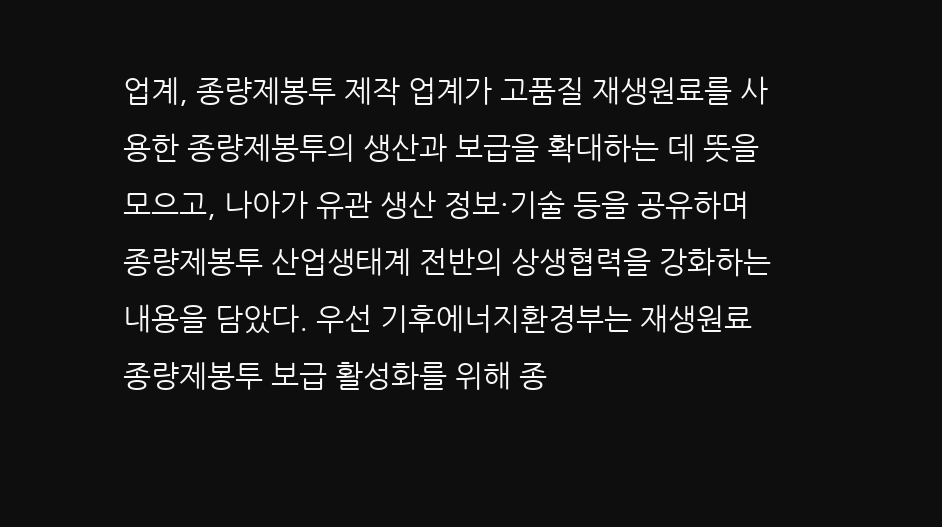업계, 종량제봉투 제작 업계가 고품질 재생원료를 사용한 종량제봉투의 생산과 보급을 확대하는 데 뜻을 모으고, 나아가 유관 생산 정보·기술 등을 공유하며 종량제봉투 산업생태계 전반의 상생협력을 강화하는 내용을 담았다. 우선 기후에너지환경부는 재생원료 종량제봉투 보급 활성화를 위해 종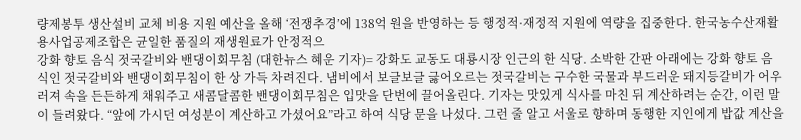량제봉투 생산설비 교체 비용 지원 예산을 올해 ‘전쟁추경’에 138억 원을 반영하는 등 행정적·재정적 지원에 역량을 집중한다. 한국농수산재활용사업공제조합은 균일한 품질의 재생원료가 안정적으
강화 향토 음식 젓국갈비와 밴댕이회무침 (대한뉴스 혜운 기자)= 강화도 교동도 대룡시장 인근의 한 식당. 소박한 간판 아래에는 강화 향토 음식인 젓국갈비와 밴댕이회무침이 한 상 가득 차려진다. 냄비에서 보글보글 긇어오르는 젓국갈비는 구수한 국물과 부드러운 돼지등갈비가 어우러져 속을 든든하게 채워주고 새콤달콤한 밴댕이회무침은 입맛을 단번에 끌어올린다. 기자는 맛있게 식사를 마친 뒤 계산하려는 순간, 이런 말이 들려왔다. “앞에 가시던 여성분이 계산하고 가셨어요”라고 하여 식당 문을 나섰다. 그런 줄 알고 서울로 향하며 동행한 지인에게 밥값 계산을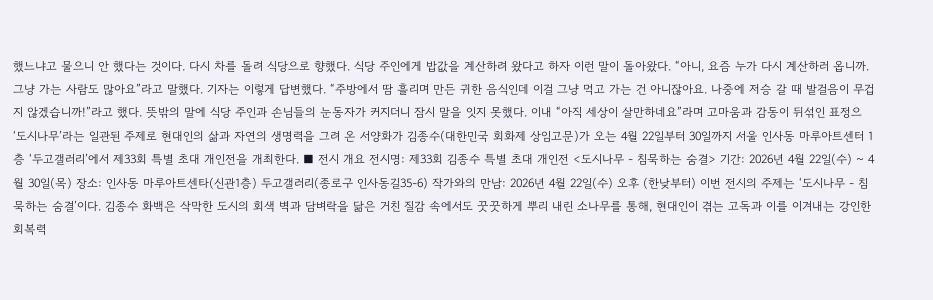했느냐고 물으니 안 했다는 것이다. 다시 차를 돌려 식당으로 향했다. 식당 주인에게 밥값을 계산하려 왔다고 하자 이런 말이 돌아왔다. “아니, 요즘 누가 다시 계산하러 옵니까. 그냥 가는 사람도 많아요”라고 말했다. 기자는 이렇게 답변했다. “주방에서 땀 흘리며 만든 귀한 음식인데 이걸 그냥 먹고 가는 건 아니잖아요. 나중에 저승 갈 때 발걸음이 무겁지 않겠습니까!”라고 했다. 뜻밖의 말에 식당 주인과 손님들의 눈동자가 커지더니 잠시 말을 잇지 못했다. 이내 “아직 세상이 살만하네요”라며 고마움과 감동이 뒤섞인 표정으
‘도시나무’라는 일관된 주제로 현대인의 삶과 자연의 생명력을 그려 온 서양화가 김종수(대한민국 회화제 상임고문)가 오는 4월 22일부터 30일까지 서울 인사동 마루아트센터 1층 ‘두고갤러리’에서 제33회 특별 초대 개인전을 개최한다. ■ 전시 개요 전시명: 제33회 김종수 특별 초대 개인전 <도시나무 - 침묵하는 숨결> 기간: 2026년 4월 22일(수) ~ 4월 30일(목) 장소: 인사동 마루아트센타(신관1층) 두고갤러리(종로구 인사동길35-6) 작가와의 만남: 2026년 4월 22일(수) 오후 (한낮부터) 이번 전시의 주제는 ‘도시나무 - 침묵하는 숨결’이다. 김종수 화백은 삭막한 도시의 회색 벽과 담벼락을 닮은 거친 질감 속에서도 꿋꿋하게 뿌리 내린 소나무를 통해, 현대인이 겪는 고독과 이를 이겨내는 강인한 회복력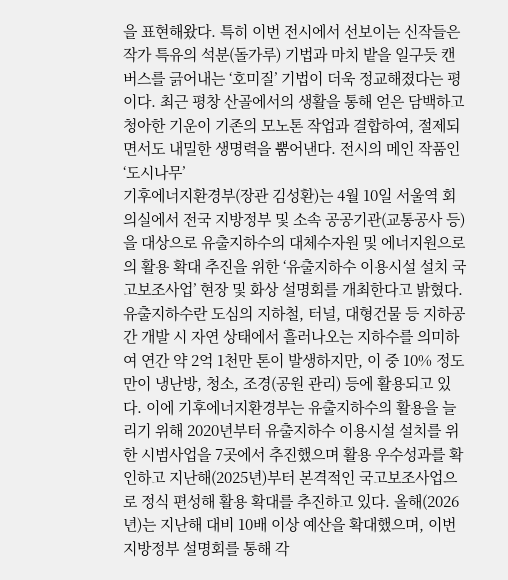을 표현해왔다. 특히 이번 전시에서 선보이는 신작들은 작가 특유의 석분(돌가루) 기법과 마치 밭을 일구듯 캔버스를 긁어내는 ‘호미질’ 기법이 더욱 정교해졌다는 평이다. 최근 평창 산골에서의 생활을 통해 얻은 담백하고 청아한 기운이 기존의 모노톤 작업과 결합하여, 절제되면서도 내밀한 생명력을 뿜어낸다. 전시의 메인 작품인 ‘도시나무’
기후에너지환경부(장관 김성환)는 4월 10일 서울역 회의실에서 전국 지방정부 및 소속 공공기관(교통공사 등)을 대상으로 유출지하수의 대체수자원 및 에너지원으로의 활용 확대 추진을 위한 ‘유출지하수 이용시설 설치 국고보조사업’ 현장 및 화상 설명회를 개최한다고 밝혔다. 유출지하수란 도심의 지하철, 터널, 대형건물 등 지하공간 개발 시 자연 상태에서 흘러나오는 지하수를 의미하여 연간 약 2억 1천만 톤이 발생하지만, 이 중 10% 정도만이 냉난방, 청소, 조경(공원 관리) 등에 활용되고 있다. 이에 기후에너지환경부는 유출지하수의 활용을 늘리기 위해 2020년부터 유출지하수 이용시설 설치를 위한 시범사업을 7곳에서 추진했으며 활용 우수성과를 확인하고 지난해(2025년)부터 본격적인 국고보조사업으로 정식 편성해 활용 확대를 추진하고 있다. 올해(2026년)는 지난해 대비 10배 이상 예산을 확대했으며, 이번 지방정부 설명회를 통해 각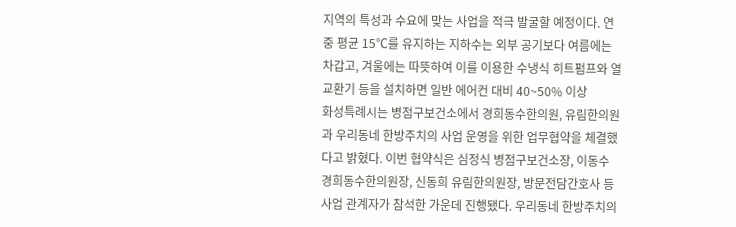지역의 특성과 수요에 맞는 사업을 적극 발굴할 예정이다. 연중 평균 15℃를 유지하는 지하수는 외부 공기보다 여름에는 차갑고, 겨울에는 따뜻하여 이를 이용한 수냉식 히트펌프와 열교환기 등을 설치하면 일반 에어컨 대비 40~50% 이상
화성특례시는 병점구보건소에서 경희동수한의원, 유림한의원과 우리동네 한방주치의 사업 운영을 위한 업무협약을 체결했다고 밝혔다. 이번 협약식은 심정식 병점구보건소장, 이동수 경희동수한의원장, 신동희 유림한의원장, 방문전담간호사 등 사업 관계자가 참석한 가운데 진행됐다. 우리동네 한방주치의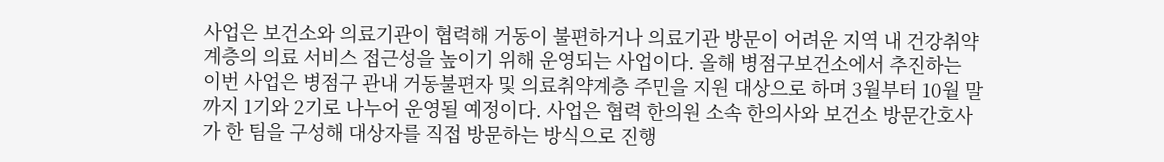사업은 보건소와 의료기관이 협력해 거동이 불편하거나 의료기관 방문이 어려운 지역 내 건강취약계층의 의료 서비스 접근성을 높이기 위해 운영되는 사업이다. 올해 병점구보건소에서 추진하는 이번 사업은 병점구 관내 거동불편자 및 의료취약계층 주민을 지원 대상으로 하며 3월부터 10월 말까지 1기와 2기로 나누어 운영될 예정이다. 사업은 협력 한의원 소속 한의사와 보건소 방문간호사가 한 팀을 구성해 대상자를 직접 방문하는 방식으로 진행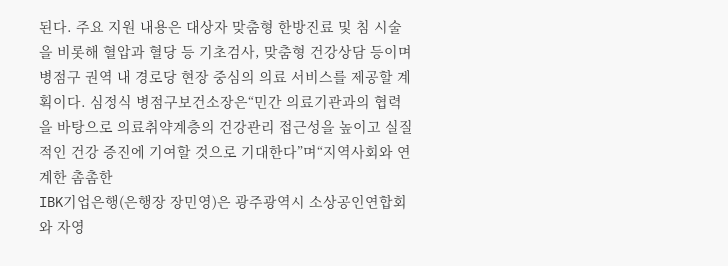된다. 주요 지원 내용은 대상자 맞춤형 한방진료 및 침 시술을 비롯해 혈압과 혈당 등 기초검사, 맞춤형 건강상담 등이며 병점구 권역 내 경로당 현장 중심의 의료 서비스를 제공할 계획이다. 심정식 병점구보건소장은“민간 의료기관과의 협력을 바탕으로 의료취약계층의 건강관리 접근성을 높이고 실질적인 건강 증진에 기여할 것으로 기대한다”며“지역사회와 연계한 촘촘한
IBK기업은행(은행장 장민영)은 광주광역시 소상공인연합회와 자영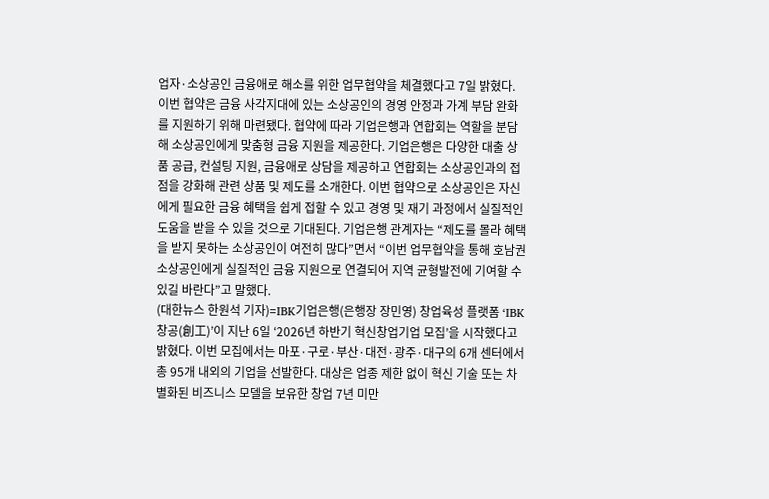업자·소상공인 금융애로 해소를 위한 업무협약을 체결했다고 7일 밝혔다. 이번 협약은 금융 사각지대에 있는 소상공인의 경영 안정과 가계 부담 완화를 지원하기 위해 마련됐다. 협약에 따라 기업은행과 연합회는 역할을 분담해 소상공인에게 맞춤형 금융 지원을 제공한다. 기업은행은 다양한 대출 상품 공급, 컨설팅 지원, 금융애로 상담을 제공하고 연합회는 소상공인과의 접점을 강화해 관련 상품 및 제도를 소개한다. 이번 협약으로 소상공인은 자신에게 필요한 금융 혜택을 쉽게 접할 수 있고 경영 및 재기 과정에서 실질적인 도움을 받을 수 있을 것으로 기대된다. 기업은행 관계자는 “제도를 몰라 혜택을 받지 못하는 소상공인이 여전히 많다”면서 “이번 업무협약을 통해 호남권 소상공인에게 실질적인 금융 지원으로 연결되어 지역 균형발전에 기여할 수 있길 바란다”고 말했다.
(대한뉴스 한원석 기자)=IBK기업은행(은행장 장민영) 창업육성 플랫폼 ‘IBK창공(創工)’이 지난 6일 ‘2026년 하반기 혁신창업기업 모집’을 시작했다고 밝혔다. 이번 모집에서는 마포·구로·부산·대전·광주·대구의 6개 센터에서 총 95개 내외의 기업을 선발한다. 대상은 업종 제한 없이 혁신 기술 또는 차별화된 비즈니스 모델을 보유한 창업 7년 미만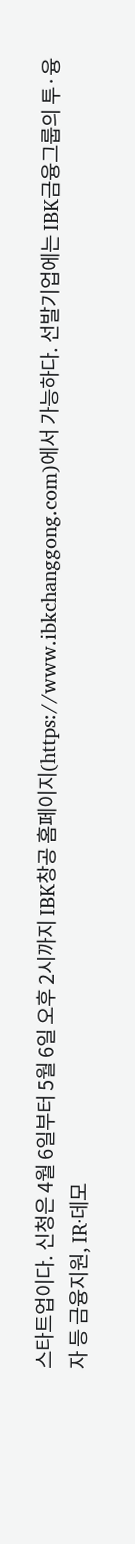스타트업이다. 신청은 4월 6일부터 5월 6일 오후 2시까지 IBK창공 홈페이지(https://www.ibkchanggong.com)에서 가능하다. 선발기업에는 IBK금융그룹의 투·융자 등 금융지원, IR·데모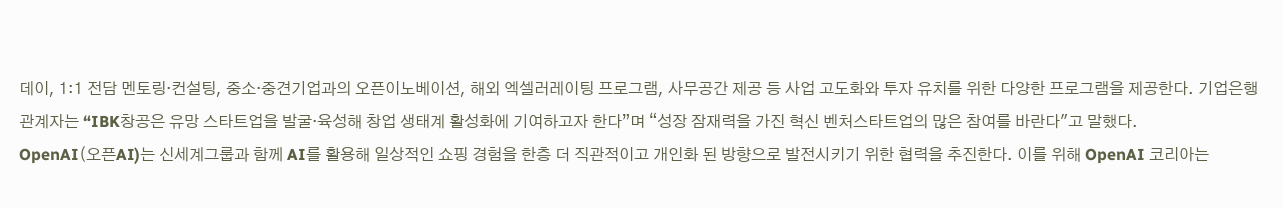데이, 1:1 전담 멘토링·컨설팅, 중소·중견기업과의 오픈이노베이션, 해외 엑셀러레이팅 프로그램, 사무공간 제공 등 사업 고도화와 투자 유치를 위한 다양한 프로그램을 제공한다. 기업은행 관계자는 “IBK창공은 유망 스타트업을 발굴·육성해 창업 생태계 활성화에 기여하고자 한다”며 “성장 잠재력을 가진 혁신 벤처스타트업의 많은 참여를 바란다"고 말했다.
OpenAI(오픈AI)는 신세계그룹과 함께 AI를 활용해 일상적인 쇼핑 경험을 한층 더 직관적이고 개인화 된 방향으로 발전시키기 위한 협력을 추진한다. 이를 위해 OpenAI 코리아는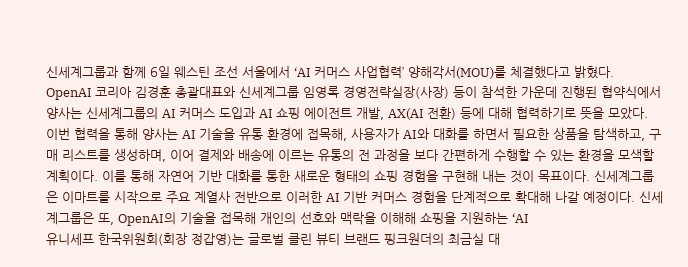신세계그룹과 함께 6일 웨스틴 조선 서울에서 ‘AI 커머스 사업협력’ 양해각서(MOU)를 체결했다고 밝혔다. OpenAI 코리아 김경훈 총괄대표와 신세계그룹 임영록 경영전략실장(사장) 등이 참석한 가운데 진행된 협약식에서 양사는 신세계그룹의 AI 커머스 도입과 AI 쇼핑 에이전트 개발, AX(AI 전환) 등에 대해 협력하기로 뜻을 모았다. 이번 협력을 통해 양사는 AI 기술을 유통 환경에 접목해, 사용자가 AI와 대화를 하면서 필요한 상품을 탐색하고, 구매 리스트를 생성하며, 이어 결제와 배송에 이르는 유통의 전 과정을 보다 간편하게 수행할 수 있는 환경을 모색할 계획이다. 이를 통해 자연어 기반 대화를 통한 새로운 형태의 쇼핑 경험을 구현해 내는 것이 목표이다. 신세계그룹은 이마트를 시작으로 주요 계열사 전반으로 이러한 AI 기반 커머스 경험을 단계적으로 확대해 나갈 예정이다. 신세계그룹은 또, OpenAI의 기술을 접목해 개인의 선호와 맥락을 이해해 쇼핑을 지원하는 ‘AI
유니세프 한국위원회(회장 정갑영)는 글로벌 클린 뷰티 브랜드 핑크원더의 최금실 대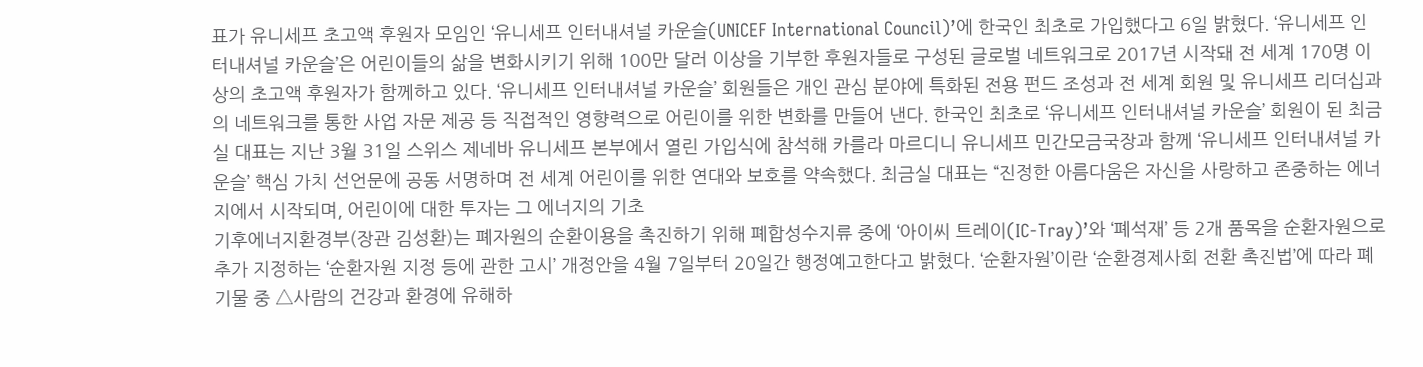표가 유니세프 초고액 후원자 모임인 ‘유니세프 인터내셔널 카운슬(UNICEF International Council)’에 한국인 최초로 가입했다고 6일 밝혔다. ‘유니세프 인터내셔널 카운슬’은 어린이들의 삶을 변화시키기 위해 100만 달러 이상을 기부한 후원자들로 구성된 글로벌 네트워크로 2017년 시작돼 전 세계 170명 이상의 초고액 후원자가 함께하고 있다. ‘유니세프 인터내셔널 카운슬’ 회원들은 개인 관심 분야에 특화된 전용 펀드 조성과 전 세계 회원 및 유니세프 리더십과의 네트워크를 통한 사업 자문 제공 등 직접적인 영향력으로 어린이를 위한 변화를 만들어 낸다. 한국인 최초로 ‘유니세프 인터내셔널 카운슬’ 회원이 된 최금실 대표는 지난 3월 31일 스위스 제네바 유니세프 본부에서 열린 가입식에 참석해 카를라 마르디니 유니세프 민간모금국장과 함께 ‘유니세프 인터내셔널 카운슬’ 핵심 가치 선언문에 공동 서명하며 전 세계 어린이를 위한 연대와 보호를 약속했다. 최금실 대표는 “진정한 아름다움은 자신을 사랑하고 존중하는 에너지에서 시작되며, 어린이에 대한 투자는 그 에너지의 기초
기후에너지환경부(장관 김성환)는 폐자원의 순환이용을 촉진하기 위해 폐합성수지류 중에 ‘아이씨 트레이(IC-Tray)’와 ‘폐석재’ 등 2개 품목을 순환자원으로 추가 지정하는 ‘순환자원 지정 등에 관한 고시’ 개정안을 4월 7일부터 20일간 행정예고한다고 밝혔다. ‘순환자원’이란 ‘순환경제사회 전환 촉진법’에 따라 폐기물 중 △사람의 건강과 환경에 유해하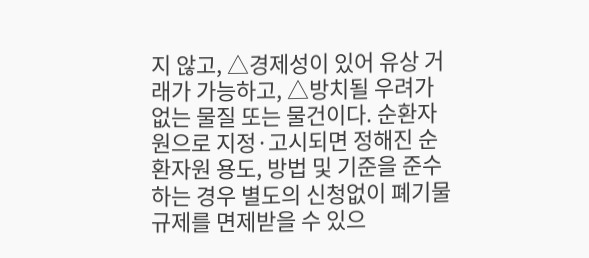지 않고, △경제성이 있어 유상 거래가 가능하고, △방치될 우려가 없는 물질 또는 물건이다. 순환자원으로 지정·고시되면 정해진 순환자원 용도, 방법 및 기준을 준수하는 경우 별도의 신청없이 폐기물 규제를 면제받을 수 있으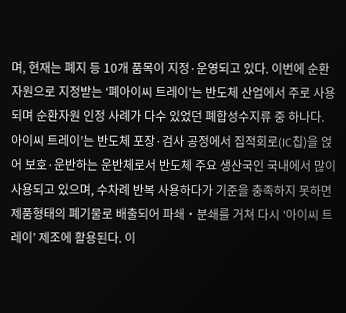며, 현재는 폐지 등 10개 품목이 지정·운영되고 있다. 이번에 순환자원으로 지정받는 ‘폐아이씨 트레이’는 반도체 산업에서 주로 사용되며 순환자원 인정 사례가 다수 있었던 폐합성수지류 중 하나다. 아이씨 트레이’는 반도체 포장·검사 공정에서 집적회로(IC칩)을 얹어 보호·운반하는 운반체로서 반도체 주요 생산국인 국내에서 많이 사용되고 있으며, 수차례 반복 사용하다가 기준을 충족하지 못하면 제품형태의 폐기물로 배출되어 파쇄‧분쇄를 거쳐 다시 ‘아이씨 트레이’ 제조에 활용된다. 이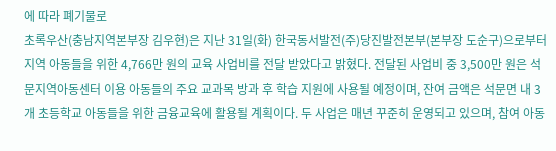에 따라 폐기물로
초록우산(충남지역본부장 김우현)은 지난 31일(화) 한국동서발전(주)당진발전본부(본부장 도순구)으로부터 지역 아동들을 위한 4,766만 원의 교육 사업비를 전달 받았다고 밝혔다. 전달된 사업비 중 3,500만 원은 석문지역아동센터 이용 아동들의 주요 교과목 방과 후 학습 지원에 사용될 예정이며, 잔여 금액은 석문면 내 3개 초등학교 아동들을 위한 금융교육에 활용될 계획이다. 두 사업은 매년 꾸준히 운영되고 있으며, 참여 아동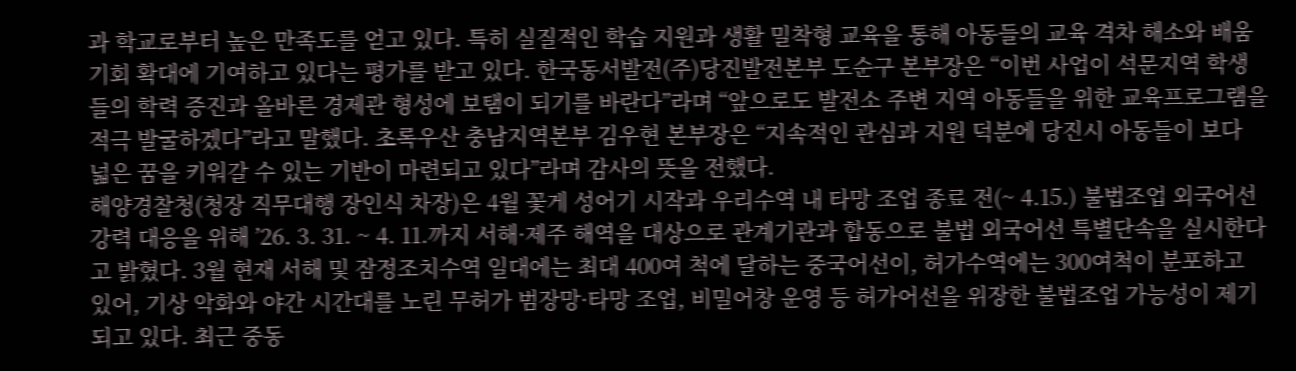과 학교로부터 높은 만족도를 얻고 있다. 특히 실질적인 학습 지원과 생활 밀착형 교육을 통해 아동들의 교육 격차 해소와 배움 기회 확대에 기여하고 있다는 평가를 받고 있다. 한국동서발전(주)당진발전본부 도순구 본부장은 “이번 사업이 석문지역 학생들의 학력 증진과 올바른 경제관 형성에 보탬이 되기를 바란다”라며 “앞으로도 발전소 주변 지역 아동들을 위한 교육프로그램을 적극 발굴하겠다”라고 말했다. 초록우산 충남지역본부 김우현 본부장은 “지속적인 관심과 지원 덕분에 당진시 아동들이 보다 넓은 꿈을 키워갈 수 있는 기반이 마련되고 있다”라며 감사의 뜻을 전했다.
해양경찰청(청장 직무대행 장인식 차장)은 4월 꽃게 성어기 시작과 우리수역 내 타망 조업 종료 전(~ 4.15.) 불법조업 외국어선 강력 대응을 위해 ’26. 3. 31. ~ 4. 11.까지 서해·제주 해역을 대상으로 관계기관과 합동으로 불법 외국어선 특별단속을 실시한다고 밝혔다. 3월 현재 서해 및 잠정조치수역 일대에는 최대 400여 척에 달하는 중국어선이, 허가수역에는 300여척이 분포하고 있어, 기상 악화와 야간 시간대를 노린 무허가 범장망·타망 조업, 비밀어창 운영 등 허가어선을 위장한 불법조업 가능성이 제기되고 있다. 최근 중동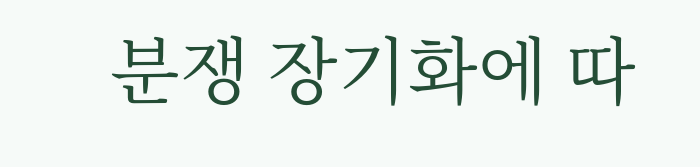분쟁 장기화에 따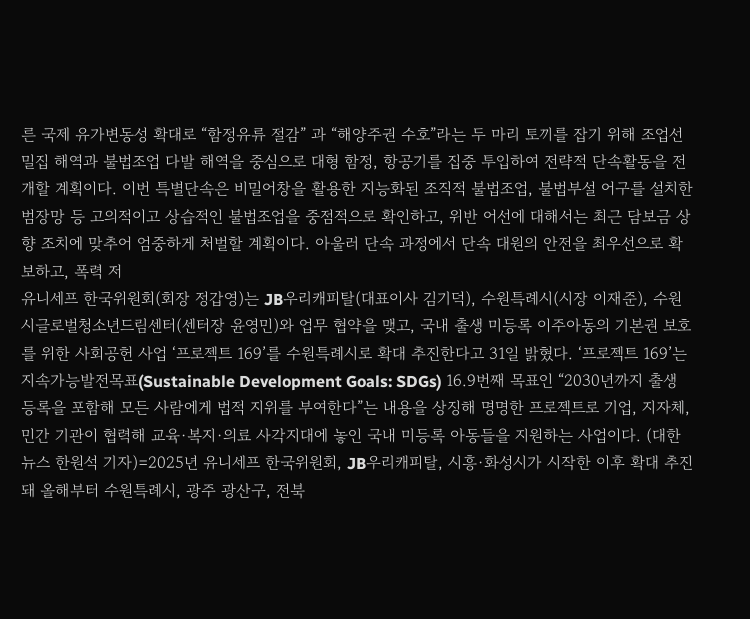른 국제 유가변동성 확대로 “함정유류 절감” 과 “해양주권 수호”라는 두 마리 토끼를 잡기 위해 조업선 밀집 해역과 불법조업 다발 해역을 중심으로 대형 함정, 항공기를 집중 투입하여 전략적 단속활동을 전개할 계획이다. 이번 특별단속은 비밀어창을 활용한 지능화된 조직적 불법조업, 불법부설 어구를 설치한 범장망 등 고의적이고 상습적인 불법조업을 중점적으로 확인하고, 위반 어선에 대해서는 최근 담보금 상향 조치에 맞추어 엄중하게 처벌할 계획이다. 아울러 단속 과정에서 단속 대원의 안전을 최우선으로 확보하고, 폭력 저
유니세프 한국위원회(회장 정갑영)는 JB우리캐피탈(대표이사 김기덕), 수원특례시(시장 이재준), 수원시글로벌청소년드림센터(센터장 윤영민)와 업무 협약을 맺고, 국내 출생 미등록 이주아동의 기본권 보호를 위한 사회공헌 사업 ‘프로젝트 169’를 수원특례시로 확대 추진한다고 31일 밝혔다. ‘프로젝트 169’는 지속가능발전목표(Sustainable Development Goals: SDGs) 16.9번째 목표인 “2030년까지 출생 등록을 포함해 모든 사람에게 법적 지위를 부여한다”는 내용을 상징해 명명한 프로젝트로 기업, 지자체, 민간 기관이 협력해 교육·복지·의료 사각지대에 놓인 국내 미등록 아동들을 지원하는 사업이다. (대한뉴스 한원석 기자)=2025년 유니세프 한국위원회, JB우리캐피탈, 시흥·화성시가 시작한 이후 확대 추진돼 올해부터 수원특례시, 광주 광산구, 전북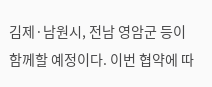김제·남원시, 전남 영암군 등이 함께할 예정이다. 이번 협약에 따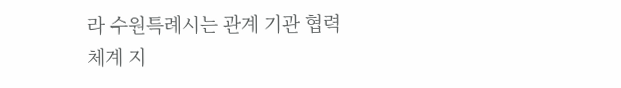라 수원특례시는 관계 기관 협력 체계 지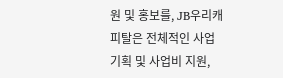원 및 홍보를, JB우리캐피탈은 전체적인 사업 기획 및 사업비 지원,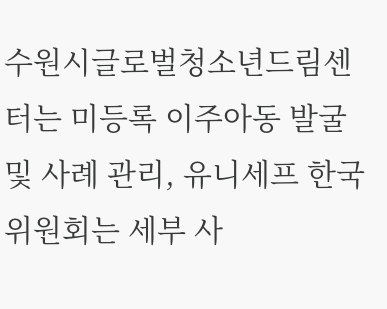수원시글로벌청소년드림센터는 미등록 이주아동 발굴 및 사례 관리, 유니세프 한국위원회는 세부 사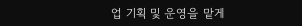업 기획 및 운영을 맡게